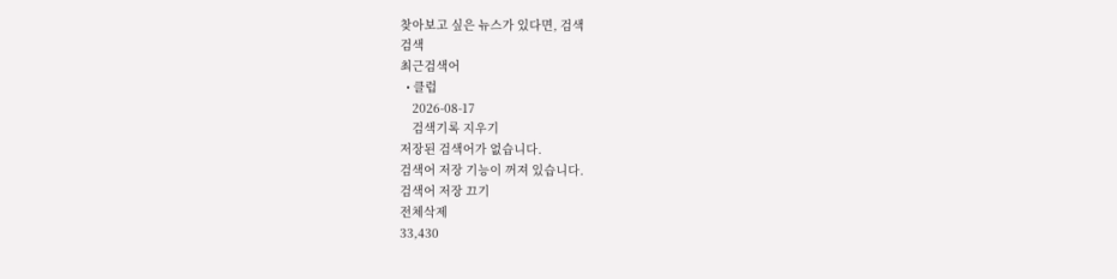찾아보고 싶은 뉴스가 있다면, 검색
검색
최근검색어
  • 클럽
    2026-08-17
    검색기록 지우기
저장된 검색어가 없습니다.
검색어 저장 기능이 꺼져 있습니다.
검색어 저장 끄기
전체삭제
33,430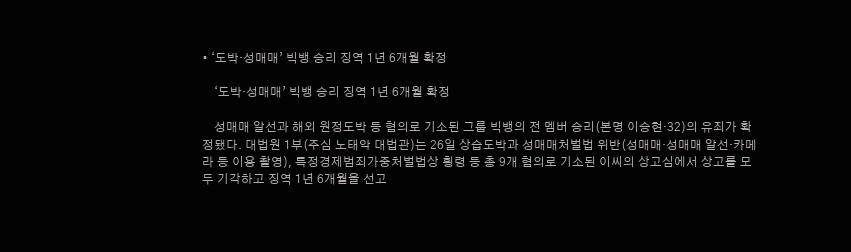• ‘도박·성매매’ 빅뱅 승리 징역 1년 6개월 확정

    ‘도박·성매매’ 빅뱅 승리 징역 1년 6개월 확정

    성매매 알선과 해외 원정도박 등 혐의로 기소된 그룹 빅뱅의 전 멤버 승리(본명 이승현·32)의 유죄가 확정됐다. 대법원 1부(주심 노태악 대법관)는 26일 상습도박과 성매매처벌법 위반(성매매·성매매 알선·카메라 등 이용 촬영), 특정경제범죄가중처벌법상 횡령 등 총 9개 혐의로 기소된 이씨의 상고심에서 상고를 모두 기각하고 징역 1년 6개월을 선고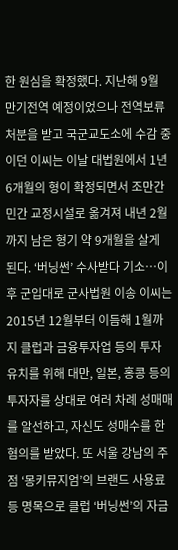한 원심을 확정했다. 지난해 9월 만기전역 예정이었으나 전역보류 처분을 받고 국군교도소에 수감 중이던 이씨는 이날 대법원에서 1년 6개월의 형이 확정되면서 조만간 민간 교정시설로 옮겨져 내년 2월까지 남은 형기 약 9개월을 살게 된다. ‘버닝썬’ 수사받다 기소…이후 군입대로 군사법원 이송 이씨는 2015년 12월부터 이듬해 1월까지 클럽과 금융투자업 등의 투자 유치를 위해 대만, 일본, 홍콩 등의 투자자를 상대로 여러 차례 성매매를 알선하고, 자신도 성매수를 한 혐의를 받았다. 또 서울 강남의 주점 ‘몽키뮤지엄’의 브랜드 사용료 등 명목으로 클럽 ‘버닝썬’의 자금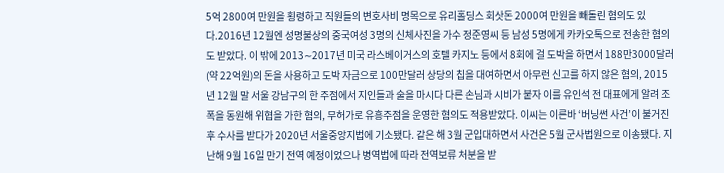5억 2800여 만원을 횡령하고 직원들의 변호사비 명목으로 유리홀딩스 회삿돈 2000여 만원을 빼돌린 혐의도 있다.2016년 12월엔 성명불상의 중국여성 3명의 신체사진을 가수 정준영씨 등 남성 5명에게 카카오톡으로 전송한 혐의도 받았다. 이 밖에 2013∼2017년 미국 라스베이거스의 호텔 카지노 등에서 8회에 걸 도박을 하면서 188만3000달러(약 22억원)의 돈을 사용하고 도박 자금으로 100만달러 상당의 칩을 대여하면서 아무런 신고를 하지 않은 혐의, 2015년 12월 말 서울 강남구의 한 주점에서 지인들과 술을 마시다 다른 손님과 시비가 붙자 이를 유인석 전 대표에게 알려 조폭을 동원해 위협을 가한 혐의, 무허가로 유흥주점을 운영한 혐의도 적용받았다. 이씨는 이른바 ‘버닝썬 사건’이 불거진 후 수사를 받다가 2020년 서울중앙지법에 기소됐다. 같은 해 3월 군입대하면서 사건은 5월 군사법원으로 이송됐다. 지난해 9월 16일 만기 전역 예정이었으나 병역법에 따라 전역보류 처분을 받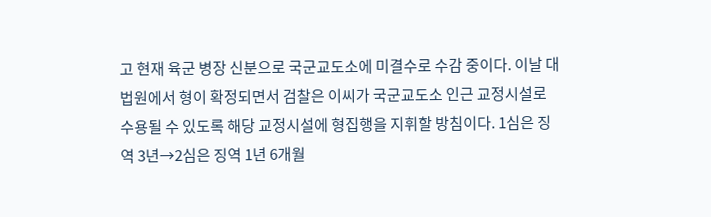고 현재 육군 병장 신분으로 국군교도소에 미결수로 수감 중이다. 이날 대법원에서 형이 확정되면서 검찰은 이씨가 국군교도소 인근 교정시설로 수용될 수 있도록 해당 교정시설에 형집행을 지휘할 방침이다. 1심은 징역 3년→2심은 징역 1년 6개월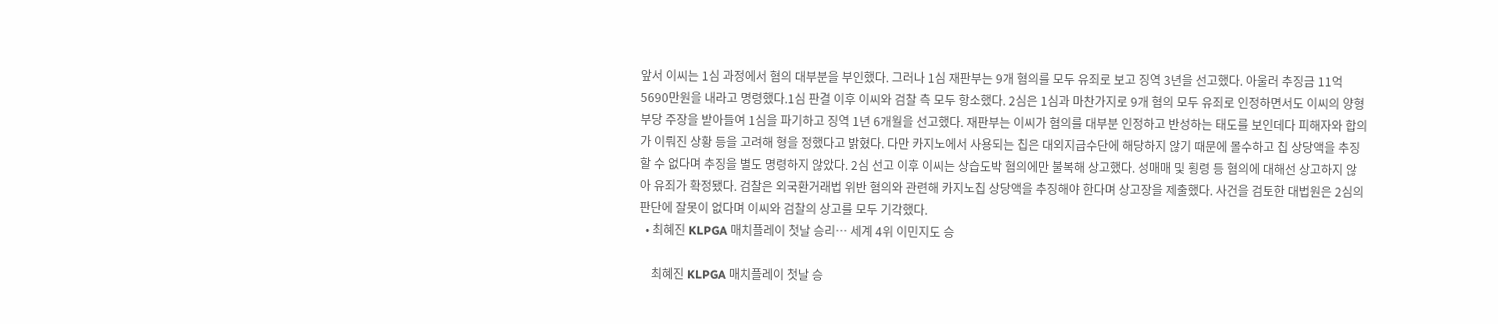앞서 이씨는 1심 과정에서 혐의 대부분을 부인했다. 그러나 1심 재판부는 9개 혐의를 모두 유죄로 보고 징역 3년을 선고했다. 아울러 추징금 11억 5690만원을 내라고 명령했다.1심 판결 이후 이씨와 검찰 측 모두 항소했다. 2심은 1심과 마찬가지로 9개 혐의 모두 유죄로 인정하면서도 이씨의 양형부당 주장을 받아들여 1심을 파기하고 징역 1년 6개월을 선고했다. 재판부는 이씨가 혐의를 대부분 인정하고 반성하는 태도를 보인데다 피해자와 합의가 이뤄진 상황 등을 고려해 형을 정했다고 밝혔다. 다만 카지노에서 사용되는 칩은 대외지급수단에 해당하지 않기 때문에 몰수하고 칩 상당액을 추징할 수 없다며 추징을 별도 명령하지 않았다. 2심 선고 이후 이씨는 상습도박 혐의에만 불복해 상고했다. 성매매 및 횡령 등 혐의에 대해선 상고하지 않아 유죄가 확정됐다. 검찰은 외국환거래법 위반 혐의와 관련해 카지노칩 상당액을 추징해야 한다며 상고장을 제출했다. 사건을 검토한 대법원은 2심의 판단에 잘못이 없다며 이씨와 검찰의 상고를 모두 기각했다.
  • 최혜진 KLPGA 매치플레이 첫날 승리… 세계 4위 이민지도 승

    최혜진 KLPGA 매치플레이 첫날 승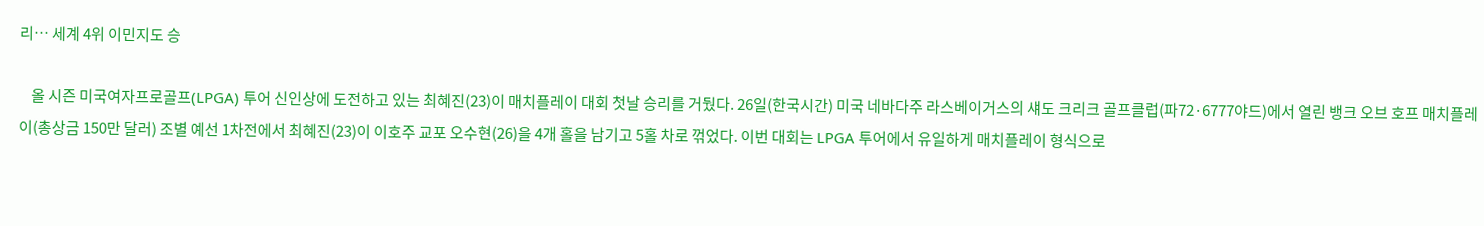리… 세계 4위 이민지도 승

    올 시즌 미국여자프로골프(LPGA) 투어 신인상에 도전하고 있는 최혜진(23)이 매치플레이 대회 첫날 승리를 거뒀다. 26일(한국시간) 미국 네바다주 라스베이거스의 섀도 크리크 골프클럽(파72·6777야드)에서 열린 뱅크 오브 호프 매치플레이(총상금 150만 달러) 조별 예선 1차전에서 최혜진(23)이 이호주 교포 오수현(26)을 4개 홀을 남기고 5홀 차로 꺾었다. 이번 대회는 LPGA 투어에서 유일하게 매치플레이 형식으로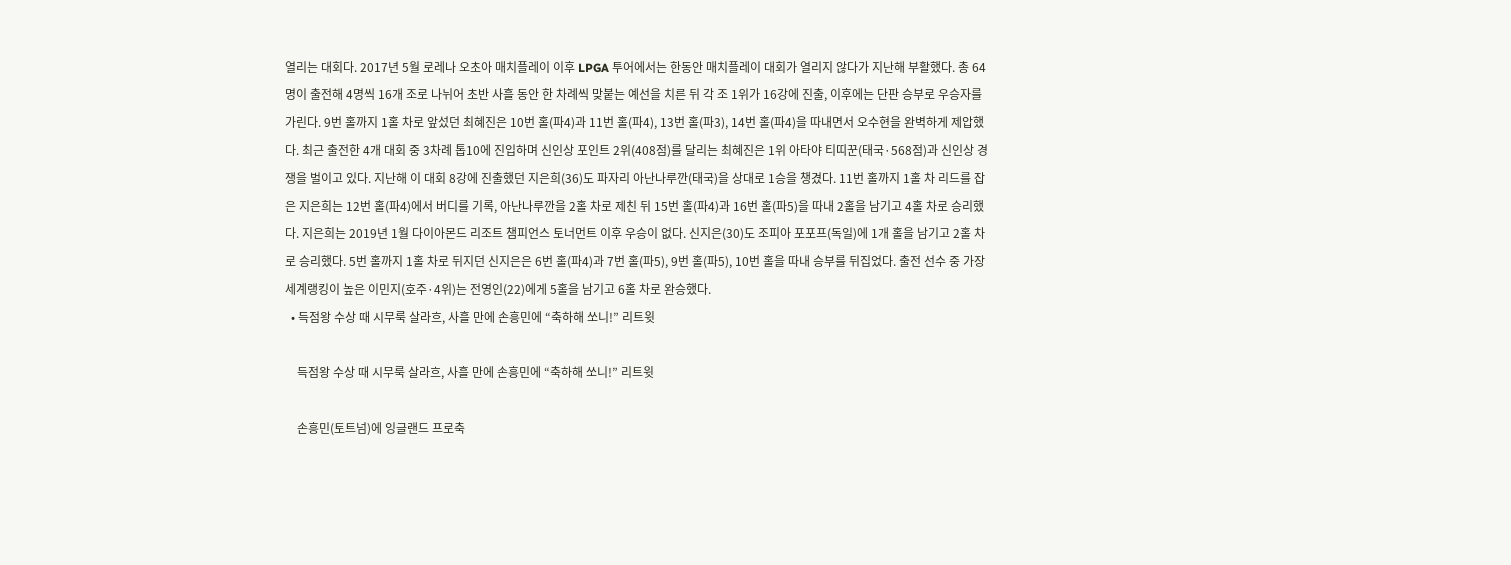열리는 대회다. 2017년 5월 로레나 오초아 매치플레이 이후 LPGA 투어에서는 한동안 매치플레이 대회가 열리지 않다가 지난해 부활했다. 총 64명이 출전해 4명씩 16개 조로 나뉘어 초반 사흘 동안 한 차례씩 맞붙는 예선을 치른 뒤 각 조 1위가 16강에 진출, 이후에는 단판 승부로 우승자를 가린다. 9번 홀까지 1홀 차로 앞섰던 최혜진은 10번 홀(파4)과 11번 홀(파4), 13번 홀(파3), 14번 홀(파4)을 따내면서 오수현을 완벽하게 제압했다. 최근 출전한 4개 대회 중 3차례 톱10에 진입하며 신인상 포인트 2위(408점)를 달리는 최혜진은 1위 아타야 티띠꾼(태국·568점)과 신인상 경쟁을 벌이고 있다. 지난해 이 대회 8강에 진출했던 지은희(36)도 파자리 아난나루깐(태국)을 상대로 1승을 챙겼다. 11번 홀까지 1홀 차 리드를 잡은 지은희는 12번 홀(파4)에서 버디를 기록, 아난나루깐을 2홀 차로 제친 뒤 15번 홀(파4)과 16번 홀(파5)을 따내 2홀을 남기고 4홀 차로 승리했다. 지은희는 2019년 1월 다이아몬드 리조트 챔피언스 토너먼트 이후 우승이 없다. 신지은(30)도 조피아 포포프(독일)에 1개 홀을 남기고 2홀 차로 승리했다. 5번 홀까지 1홀 차로 뒤지던 신지은은 6번 홀(파4)과 7번 홀(파5), 9번 홀(파5), 10번 홀을 따내 승부를 뒤집었다. 출전 선수 중 가장 세계랭킹이 높은 이민지(호주·4위)는 전영인(22)에게 5홀을 남기고 6홀 차로 완승했다.
  • 득점왕 수상 때 시무룩 살라흐, 사흘 만에 손흥민에 “축하해 쏘니!” 리트윗

    득점왕 수상 때 시무룩 살라흐, 사흘 만에 손흥민에 “축하해 쏘니!” 리트윗

    손흥민(토트넘)에 잉글랜드 프로축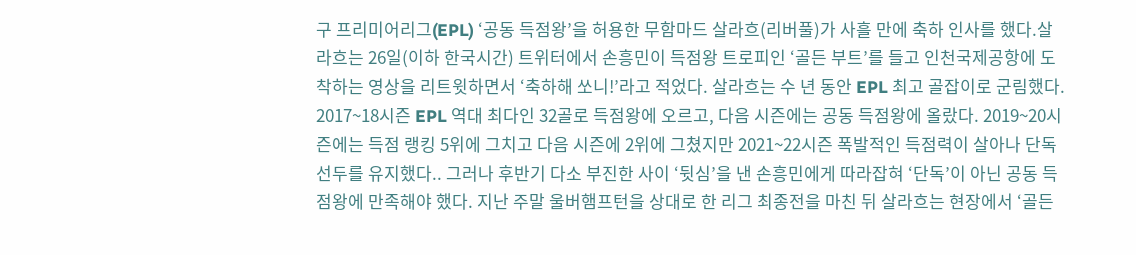구 프리미어리그(EPL) ‘공동 득점왕’을 허용한 무함마드 살라흐(리버풀)가 사흘 만에 축하 인사를 했다.살라흐는 26일(이하 한국시간) 트위터에서 손흥민이 득점왕 트로피인 ‘골든 부트’를 들고 인천국제공항에 도착하는 영상을 리트윗하면서 ‘축하해 쏘니!’라고 적었다. 살라흐는 수 년 동안 EPL 최고 골잡이로 군림했다. 2017~18시즌 EPL 역대 최다인 32골로 득점왕에 오르고, 다음 시즌에는 공동 득점왕에 올랐다. 2019~20시즌에는 득점 랭킹 5위에 그치고 다음 시즌에 2위에 그쳤지만 2021~22시즌 폭발적인 득점력이 살아나 단독선두를 유지했다.. 그러나 후반기 다소 부진한 사이 ‘뒷심’을 낸 손흥민에게 따라잡혀 ‘단독’이 아닌 공동 득점왕에 만족해야 했다. 지난 주말 울버햄프턴을 상대로 한 리그 최종전을 마친 뒤 살라흐는 현장에서 ‘골든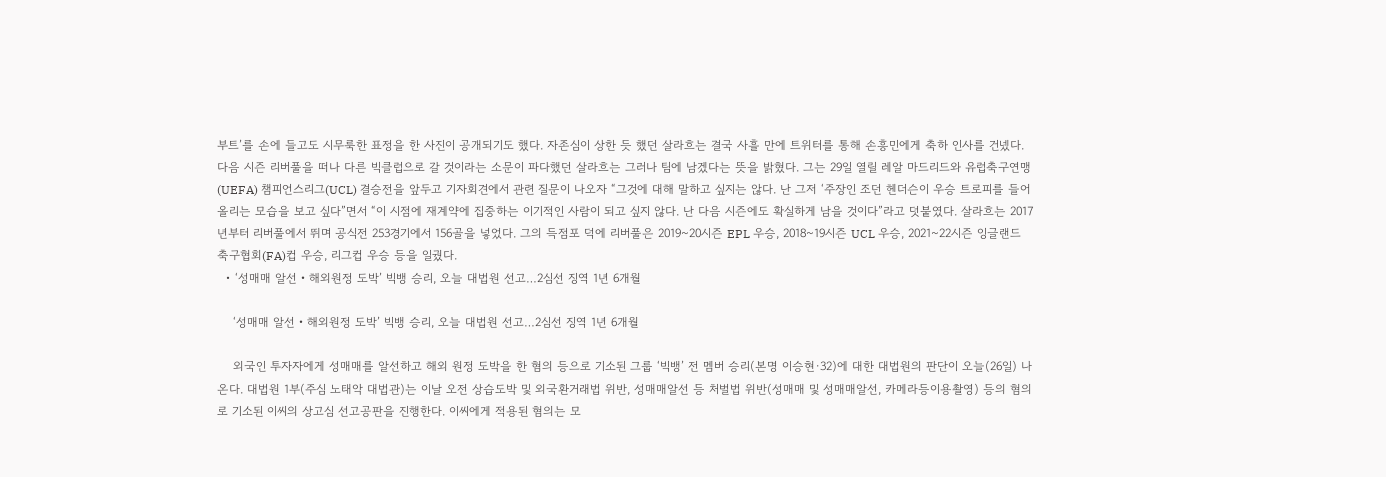부트’를 손에 들고도 시무룩한 표정을 한 사진이 공개되기도 했다. 자존심이 상한 듯 했던 살라흐는 결국 사흘 만에 트위터를 통해 손흥민에게 축하 인사를 건넸다.다음 시즌 리버풀을 떠나 다른 빅클럽으로 갈 것이라는 소문이 파다했던 살라흐는 그러나 팀에 남겠다는 뜻을 밝혔다. 그는 29일 열릴 레알 마드리드와 유럽축구연맹(UEFA) 챔피언스리그(UCL) 결승전을 앞두고 기자회견에서 관련 질문이 나오자 “그것에 대해 말하고 싶지는 않다. 난 그저 ‘주장인 조던 헨더슨이 우승 트로피를 들어 올리는 모습을 보고 싶다”면서 “이 시점에 재계약에 집중하는 이기적인 사람이 되고 싶지 않다. 난 다음 시즌에도 확실하게 남을 것이다”라고 덧붙였다. 살라흐는 2017년부터 리버풀에서 뛰며 공식전 253경기에서 156골을 넣었다. 그의 득점포 덕에 리버풀은 2019~20시즌 EPL 우승, 2018~19시즌 UCL 우승, 2021~22시즌 잉글랜드축구협회(FA)컵 우승, 리그컵 우승 등을 일궜다.
  • ‘성매매 알선‧해외원정 도박’ 빅뱅 승리, 오늘 대법원 선고…2심선 징역 1년 6개월

    ‘성매매 알선‧해외원정 도박’ 빅뱅 승리, 오늘 대법원 선고…2심선 징역 1년 6개월

    외국인 투자자에게 성매매를 알선하고 해외 원정 도박을 한 혐의 등으로 기소된 그룹 ‘빅뱅’ 전 멤버 승리(본명 이승현·32)에 대한 대법원의 판단이 오늘(26일) 나온다. 대법원 1부(주심 노태악 대법관)는 이날 오전 상습도박 및 외국환거래법 위반, 성매매알선 등 처벌법 위반(성매매 및 성매매알선, 카메라등이용촬영) 등의 혐의로 기소된 이씨의 상고심 선고공판을 진행한다. 이씨에게 적용된 혐의는 모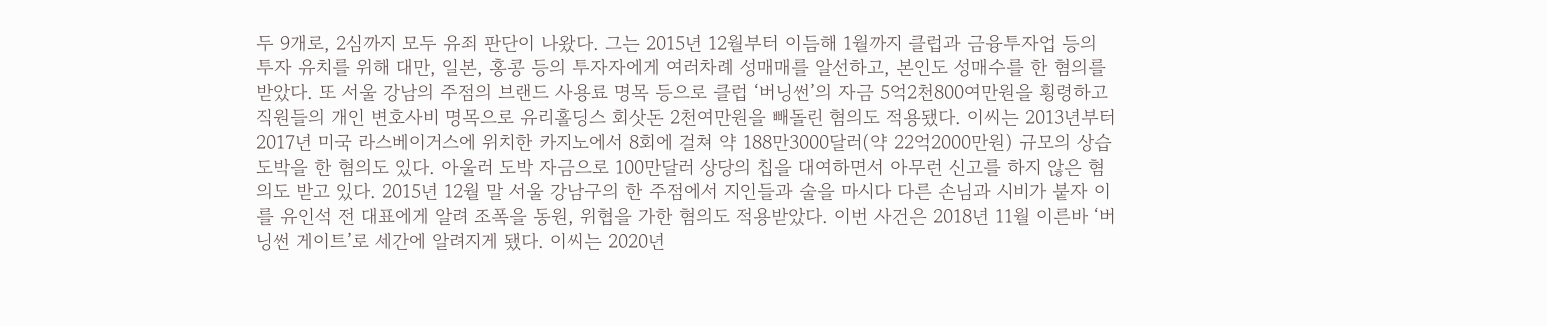두 9개로, 2심까지 모두 유죄 판단이 나왔다. 그는 2015년 12월부터 이듬해 1월까지 클럽과 금융투자업 등의 투자 유치를 위해 대만, 일본, 홍콩 등의 투자자에게 여러차례 성매매를 알선하고, 본인도 성매수를 한 혐의를 받았다. 또 서울 강남의 주점의 브랜드 사용료 명목 등으로 클럽 ‘버닝썬’의 자금 5억2천800여만원을 횡령하고 직원들의 개인 변호사비 명목으로 유리홀딩스 회삿돈 2천여만원을 빼돌린 혐의도 적용됐다. 이씨는 2013년부터 2017년 미국 라스베이거스에 위치한 카지노에서 8회에 걸쳐 약 188만3000달러(약 22억2000만원) 규모의 상습도박을 한 혐의도 있다. 아울러 도박 자금으로 100만달러 상당의 칩을 대여하면서 아무런 신고를 하지 않은 혐의도 받고 있다. 2015년 12월 말 서울 강남구의 한 주점에서 지인들과 술을 마시다 다른 손님과 시비가 붙자 이를 유인석 전 대표에게 알려 조폭을 동원, 위협을 가한 혐의도 적용받았다. 이번 사건은 2018년 11월 이른바 ‘버닝썬 게이트’로 세간에 알려지게 됐다. 이씨는 2020년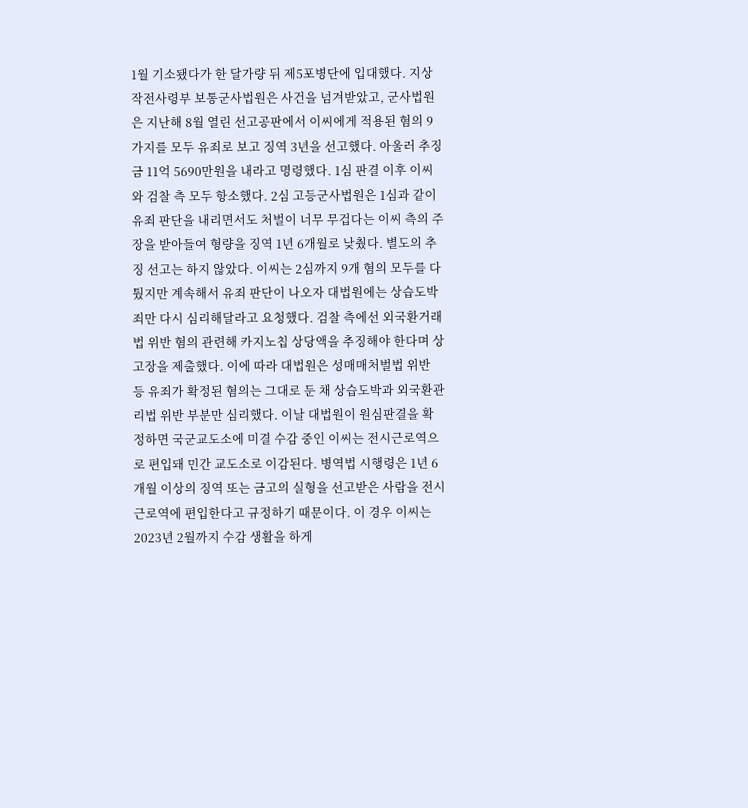1월 기소됐다가 한 달가량 뒤 제5포병단에 입대했다. 지상작전사령부 보통군사법원은 사건을 넘겨받았고, 군사법원은 지난해 8월 열린 선고공판에서 이씨에게 적용된 혐의 9가지를 모두 유죄로 보고 징역 3년을 선고했다. 아울러 추징금 11억 5690만원을 내라고 명령했다. 1심 판결 이후 이씨와 검찰 측 모두 항소했다. 2심 고등군사법원은 1심과 같이 유죄 판단을 내리면서도 처벌이 너무 무겁다는 이씨 측의 주장을 받아들여 형량을 징역 1년 6개월로 낮췄다. 별도의 추징 선고는 하지 않았다. 이씨는 2심까지 9개 혐의 모두를 다퉜지만 계속해서 유죄 판단이 나오자 대법원에는 상습도박죄만 다시 심리해달라고 요청했다. 검찰 측에선 외국환거래법 위반 혐의 관련해 카지노칩 상당액을 추징해야 한다며 상고장을 제출했다. 이에 따라 대법원은 성매매처벌법 위반 등 유죄가 확정된 혐의는 그대로 둔 채 상습도박과 외국환관리법 위반 부분만 심리했다. 이날 대법원이 원심판결을 확정하면 국군교도소에 미결 수감 중인 이씨는 전시근로역으로 편입돼 민간 교도소로 이감된다. 병역법 시행령은 1년 6개월 이상의 징역 또는 금고의 실형을 선고받은 사람을 전시근로역에 편입한다고 규정하기 때문이다. 이 경우 이씨는 2023년 2월까지 수감 생활을 하게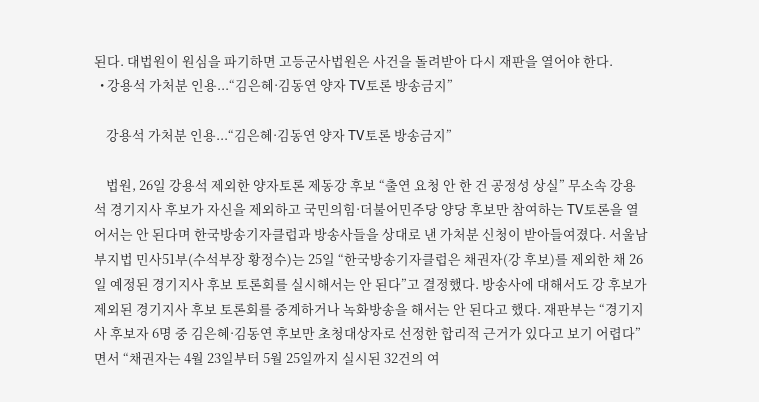된다. 대법원이 원심을 파기하면 고등군사법원은 사건을 돌려받아 다시 재판을 열어야 한다.
  • 강용석 가처분 인용...“김은혜·김동연 양자 TV토론 방송금지”

    강용석 가처분 인용...“김은혜·김동연 양자 TV토론 방송금지”

    법원, 26일 강용석 제외한 양자토론 제동강 후보 “출연 요청 안 한 건 공정성 상실” 무소속 강용석 경기지사 후보가 자신을 제외하고 국민의힘·더불어민주당 양당 후보만 참여하는 TV토론을 열어서는 안 된다며 한국방송기자클럽과 방송사들을 상대로 낸 가처분 신청이 받아들여졌다. 서울남부지법 민사51부(수석부장 황정수)는 25일 “한국방송기자클럽은 채권자(강 후보)를 제외한 채 26일 예정된 경기지사 후보 토론회를 실시해서는 안 된다”고 결정했다. 방송사에 대해서도 강 후보가 제외된 경기지사 후보 토론회를 중계하거나 녹화방송을 해서는 안 된다고 했다. 재판부는 “경기지사 후보자 6명 중 김은혜·김동연 후보만 초청대상자로 선정한 합리적 근거가 있다고 보기 어렵다”면서 “채권자는 4월 23일부터 5월 25일까지 실시된 32건의 여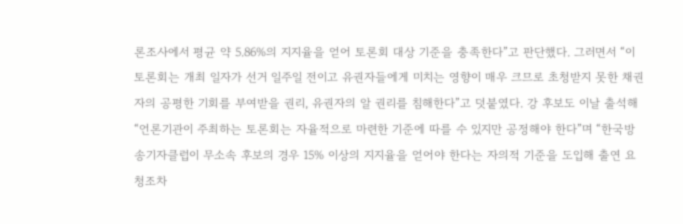론조사에서 평균 약 5.86%의 지지율을 얻어 토론회 대상 기준을 충족한다”고 판단했다. 그러면서 “이 토론회는 개최 일자가 선거 일주일 전이고 유권자들에게 미치는 영향이 매우 크므로 초청받지 못한 채권자의 공평한 기회를 부여받을 권리, 유권자의 알 권리를 침해한다”고 덧붙였다. 강 후보도 이날 출석해 “언론기관이 주최하는 토론회는 자율적으로 마련한 기준에 따를 수 있지만 공정해야 한다”며 “한국방송기자클럽이 무소속 후보의 경우 15% 이상의 지지율을 얻어야 한다는 자의적 기준을 도입해 출연 요청조차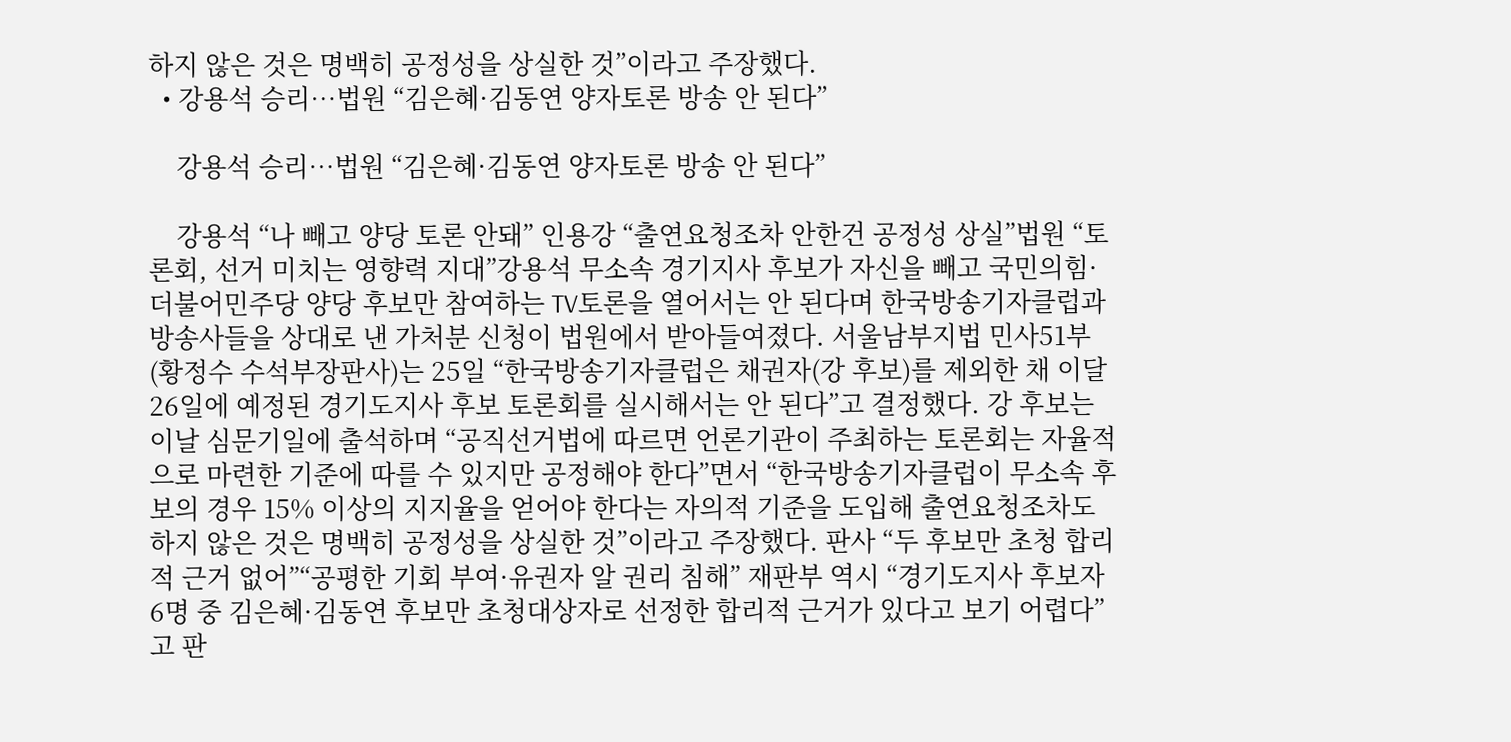하지 않은 것은 명백히 공정성을 상실한 것”이라고 주장했다.
  • 강용석 승리…법원 “김은혜·김동연 양자토론 방송 안 된다”

    강용석 승리…법원 “김은혜·김동연 양자토론 방송 안 된다”

    강용석 “나 빼고 양당 토론 안돼” 인용강 “출연요청조차 안한건 공정성 상실”법원 “토론회, 선거 미치는 영향력 지대”강용석 무소속 경기지사 후보가 자신을 빼고 국민의힘·더불어민주당 양당 후보만 참여하는 TV토론을 열어서는 안 된다며 한국방송기자클럽과 방송사들을 상대로 낸 가처분 신청이 법원에서 받아들여졌다. 서울남부지법 민사51부(황정수 수석부장판사)는 25일 “한국방송기자클럽은 채권자(강 후보)를 제외한 채 이달 26일에 예정된 경기도지사 후보 토론회를 실시해서는 안 된다”고 결정했다. 강 후보는 이날 심문기일에 출석하며 “공직선거법에 따르면 언론기관이 주최하는 토론회는 자율적으로 마련한 기준에 따를 수 있지만 공정해야 한다”면서 “한국방송기자클럽이 무소속 후보의 경우 15% 이상의 지지율을 얻어야 한다는 자의적 기준을 도입해 출연요청조차도 하지 않은 것은 명백히 공정성을 상실한 것”이라고 주장했다. 판사 “두 후보만 초청 합리적 근거 없어”“공평한 기회 부여·유권자 알 권리 침해” 재판부 역시 “경기도지사 후보자 6명 중 김은혜·김동연 후보만 초청대상자로 선정한 합리적 근거가 있다고 보기 어렵다”고 판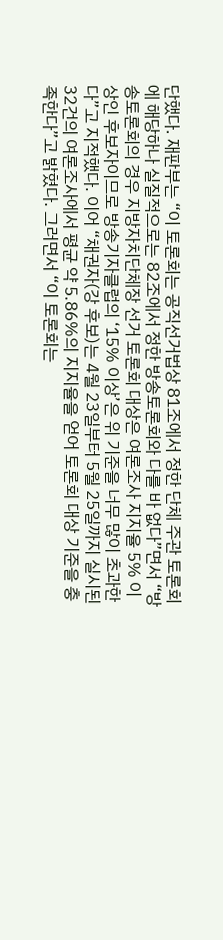단했다. 재판부는 “이 토론회는 공직선거법상 81조에서 정한 단체 주관 토론회에 해당하나 실질적으로는 82조에서 정한 방송토론회와 다를 바 없다”면서 “방송토론회의 경우 지방자치단체장 선거 토론회 대상은 여론조사 지지율 5% 이상인 후보자이므로 방송기자클럽의 ‘15% 이상’은 위 기준을 너무 많이 초과한다”고 지적했다. 이어 “채권자(강 후보)는 4월 23일부터 5월 25일까지 실시된 32건의 여론조사에서 평균 약 5.86%의 지지율을 얻어 토론회 대상 기준을 충족한다”고 밝혔다. 그러면서 “이 토론회는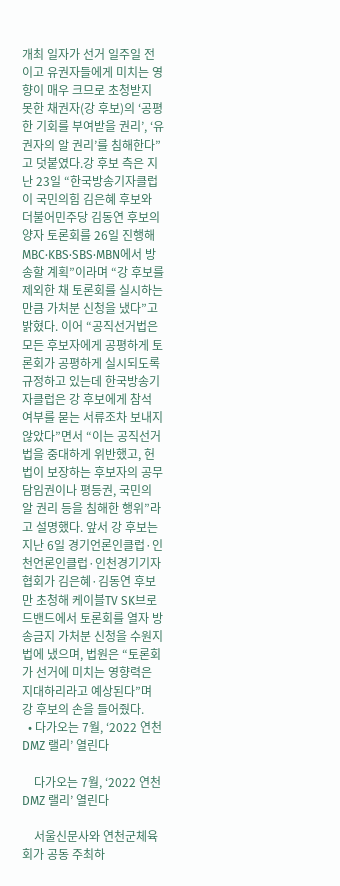개최 일자가 선거 일주일 전이고 유권자들에게 미치는 영향이 매우 크므로 초청받지 못한 채권자(강 후보)의 ‘공평한 기회를 부여받을 권리’, ‘유권자의 알 권리’를 침해한다”고 덧붙였다.강 후보 측은 지난 23일 “한국방송기자클럽이 국민의힘 김은혜 후보와 더불어민주당 김동연 후보의 양자 토론회를 26일 진행해 MBC·KBS·SBS·MBN에서 방송할 계획”이라며 “강 후보를 제외한 채 토론회를 실시하는 만큼 가처분 신청을 냈다”고 밝혔다. 이어 “공직선거법은 모든 후보자에게 공평하게 토론회가 공평하게 실시되도록 규정하고 있는데 한국방송기자클럽은 강 후보에게 참석 여부를 묻는 서류조차 보내지 않았다”면서 “이는 공직선거법을 중대하게 위반했고, 헌법이 보장하는 후보자의 공무담임권이나 평등권, 국민의 알 권리 등을 침해한 행위”라고 설명했다. 앞서 강 후보는 지난 6일 경기언론인클럽·인천언론인클럽·인천경기기자협회가 김은혜·김동연 후보만 초청해 케이블TV SK브로드밴드에서 토론회를 열자 방송금지 가처분 신청을 수원지법에 냈으며, 법원은 “토론회가 선거에 미치는 영향력은 지대하리라고 예상된다”며 강 후보의 손을 들어줬다.
  • 다가오는 7월, ‘2022 연천 DMZ 랠리’ 열린다

    다가오는 7월, ‘2022 연천 DMZ 랠리’ 열린다

    서울신문사와 연천군체육회가 공동 주최하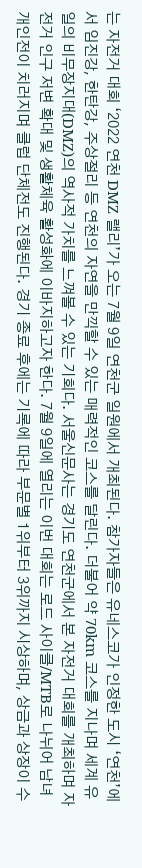는 자전거 대회 ‘2022 연천 DMZ 랠리’가 오는 7월 9일 연천군 일원에서 개최된다. 참가자들은 유네스코가 인정한 도시 ‘연천’에서 임진강, 한탄강, 주상절리 등 연천의 자연을 만끽할 수 있는 매력적인 코스를 달린다. 더불어 약 70km 코스를 지나며 세계 유일의 비무장지대(DMZ)의 역사적 가치를 느껴볼 수 있는 기회다. 서울신문사는 경기도 연천군에서 본 자전거 대회를 개최하며 자전거 인구 저변 확대 및 생활체육 활성화에 이바지하고자 한다. 7월 9일에 열리는 이번 대회는 로드 사이클/MTB로 나뉘어 남녀 개인전이 치러지며 클럽 단체전도 진행된다. 경기 종료 후에는 기록에 따라 부문별 1위부터 3위까지 시상하며, 상금과 상장이 수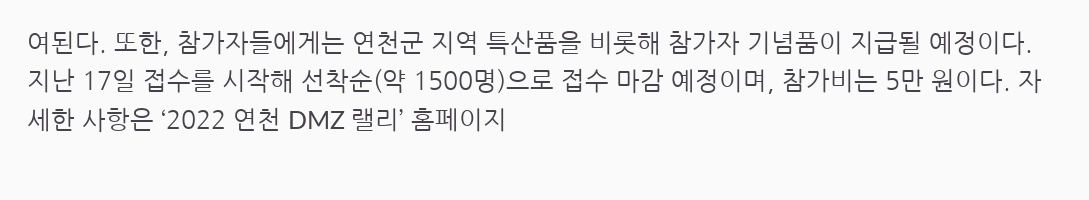여된다. 또한, 참가자들에게는 연천군 지역 특산품을 비롯해 참가자 기념품이 지급될 예정이다. 지난 17일 접수를 시작해 선착순(약 1500명)으로 접수 마감 예정이며, 참가비는 5만 원이다. 자세한 사항은 ‘2022 연천 DMZ 랠리’ 홈페이지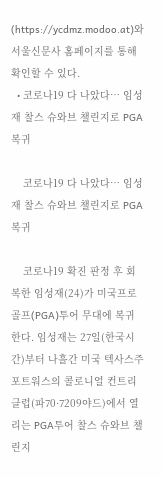(https://ycdmz.modoo.at)와 서울신문사 홈페이지를 통해 확인할 수 있다.
  • 코로나19 다 나았다… 임성재 찰스 슈와브 챌린지로 PGA 복귀

    코로나19 다 나았다… 임성재 찰스 슈와브 챌린지로 PGA 복귀

    코로나19 확진 판정 후 회복한 임성재(24)가 미국프로골프(PGA)투어 무대에 복귀한다. 임성재는 27일(한국시간)부터 나흘간 미국 텍사스주 포트워스의 콜로니얼 컨트리클럽(파70·7209야드)에서 열리는 PGA투어 찰스 슈와브 챌린지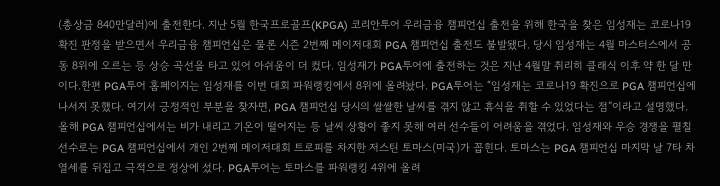(총상금 840만달러)에 출전한다. 지난 5월 한국프로골프(KPGA) 코리안투어 우리금융 챔피언십 출전을 위해 한국을 찾은 임성재는 코로나19 확진 판정을 받으면서 우리금융 챔피언십은 물론 시즌 2번째 메이저대회 PGA 챔피언십 출전도 불발됐다. 당시 임성재는 4월 마스터스에서 공동 8위에 오르는 등 상승 곡선을 타고 있어 아쉬움이 더 컸다. 임성재가 PGA투어에 출전하는 것은 지난 4월말 취리히 클래식 이후 약 한 달 만이다.한편 PGA투어 홈페이지는 임성재를 이번 대회 파워랭킹에서 8위에 올려놨다. PGA투어는 “임성재는 코로나19 확진으로 PGA 챔피언십에 나서지 못했다. 여기서 긍정적인 부분을 찾자면, PGA 챔피언십 당시의 쌀쌀한 날씨를 겪지 않고 휴식을 취할 수 있었다는 점”이라고 설명했다. 올해 PGA 챔피언십에서는 비가 내리고 기온이 떨어지는 등 날씨 상황이 좋지 못해 여러 선수들이 어려움을 겪었다. 임성재와 우승 경쟁을 펼칠 선수로는 PGA 챔피언십에서 개인 2번째 메이저대회 트로피를 차지한 저스틴 토마스(미국)가 꼽힌다. 토마스는 PGA 챔피언십 마지막 날 7타 차 열세를 뒤집고 극적으로 정상에 섰다. PGA투어는 토마스를 파워랭킹 4위에 올려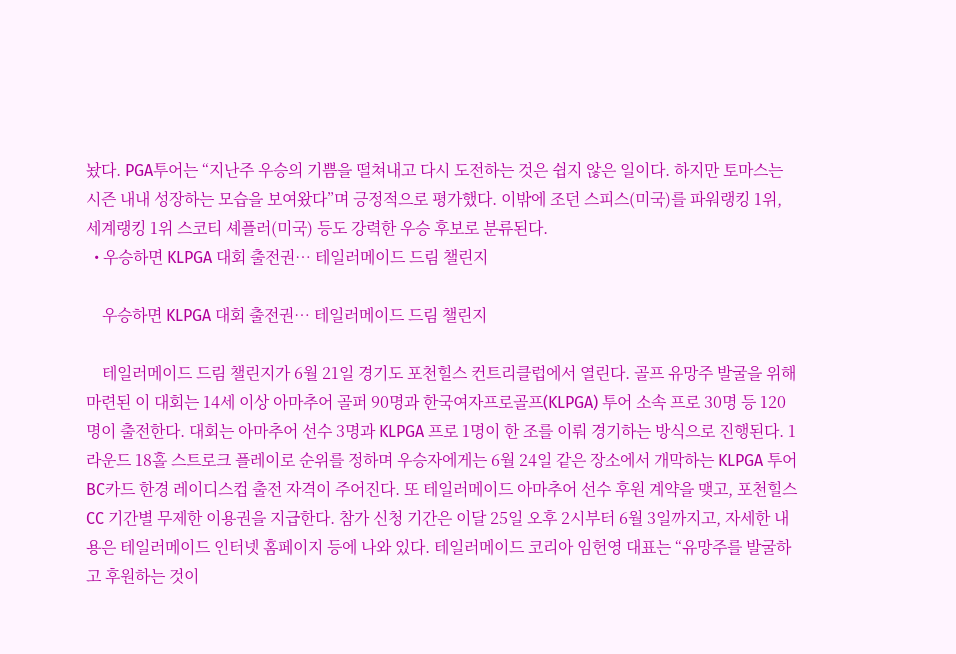놨다. PGA투어는 “지난주 우승의 기쁨을 떨쳐내고 다시 도전하는 것은 쉽지 않은 일이다. 하지만 토마스는 시즌 내내 성장하는 모습을 보여왔다”며 긍정적으로 평가했다. 이밖에 조던 스피스(미국)를 파워랭킹 1위, 세계랭킹 1위 스코티 셰플러(미국) 등도 강력한 우승 후보로 분류된다.
  • 우승하면 KLPGA 대회 출전권… 테일러메이드 드림 챌린지

    우승하면 KLPGA 대회 출전권… 테일러메이드 드림 챌린지

    테일러메이드 드림 챌린지가 6월 21일 경기도 포천힐스 컨트리클럽에서 열린다. 골프 유망주 발굴을 위해 마련된 이 대회는 14세 이상 아마추어 골퍼 90명과 한국여자프로골프(KLPGA) 투어 소속 프로 30명 등 120명이 출전한다. 대회는 아마추어 선수 3명과 KLPGA 프로 1명이 한 조를 이뤄 경기하는 방식으로 진행된다. 1라운드 18홀 스트로크 플레이로 순위를 정하며 우승자에게는 6월 24일 같은 장소에서 개막하는 KLPGA 투어 BC카드 한경 레이디스컵 출전 자격이 주어진다. 또 테일러메이드 아마추어 선수 후원 계약을 맺고, 포천힐스CC 기간별 무제한 이용권을 지급한다. 참가 신청 기간은 이달 25일 오후 2시부터 6월 3일까지고, 자세한 내용은 테일러메이드 인터넷 홈페이지 등에 나와 있다. 테일러메이드 코리아 임헌영 대표는 “유망주를 발굴하고 후원하는 것이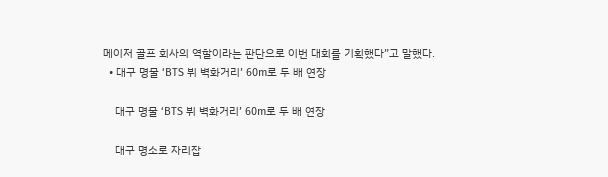메이저 골프 회사의 역할이라는 판단으로 이번 대회를 기획했다”고 말했다.
  • 대구 명물 ‘BTS 뷔 벽화거리’ 60m로 두 배 연장

    대구 명물 ‘BTS 뷔 벽화거리’ 60m로 두 배 연장

    대구 명소로 자리잡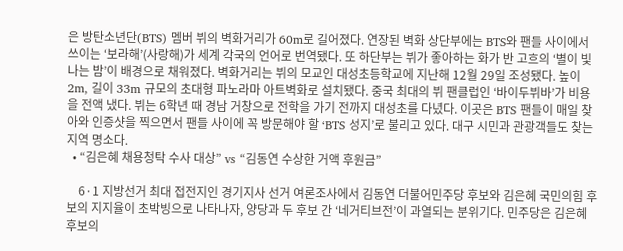은 방탄소년단(BTS) 멤버 뷔의 벽화거리가 60m로 길어졌다. 연장된 벽화 상단부에는 BTS와 팬들 사이에서 쓰이는 ‘보라해’(사랑해)가 세계 각국의 언어로 번역됐다. 또 하단부는 뷔가 좋아하는 화가 반 고흐의 ‘별이 빛나는 밤’이 배경으로 채워졌다. 벽화거리는 뷔의 모교인 대성초등학교에 지난해 12월 29일 조성됐다. 높이 2m, 길이 33m 규모의 초대형 파노라마 아트벽화로 설치됐다. 중국 최대의 뷔 팬클럽인 ‘바이두뷔바’가 비용을 전액 냈다. 뷔는 6학년 때 경남 거창으로 전학을 가기 전까지 대성초를 다녔다. 이곳은 BTS 팬들이 매일 찾아와 인증샷을 찍으면서 팬들 사이에 꼭 방문해야 할 ‘BTS 성지’로 불리고 있다. 대구 시민과 관광객들도 찾는 지역 명소다.
  • “김은혜 채용청탁 수사 대상” vs “김동연 수상한 거액 후원금”

    6·1 지방선거 최대 접전지인 경기지사 선거 여론조사에서 김동연 더불어민주당 후보와 김은혜 국민의힘 후보의 지지율이 초박빙으로 나타나자, 양당과 두 후보 간 ‘네거티브전’이 과열되는 분위기다. 민주당은 김은혜 후보의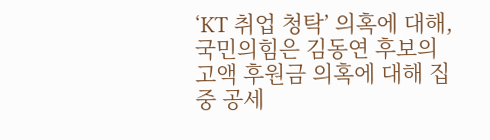‘KT 취업 청탁’ 의혹에 대해, 국민의힘은 김동연 후보의 고액 후원금 의혹에 대해 집중 공세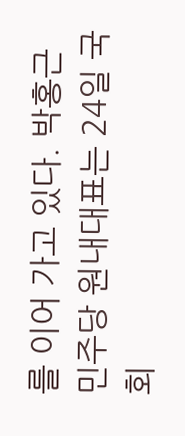를 이어 가고 있다. 박홍근 민주당 원내대표는 24일 국회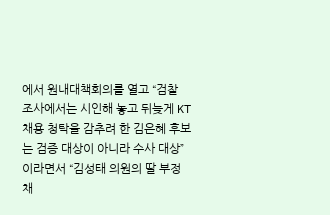에서 원내대책회의를 열고 “검찰 조사에서는 시인해 놓고 뒤늦게 KT 채용 청탁을 감추려 한 김은혜 후보는 검증 대상이 아니라 수사 대상”이라면서 “김성태 의원의 딸 부정 채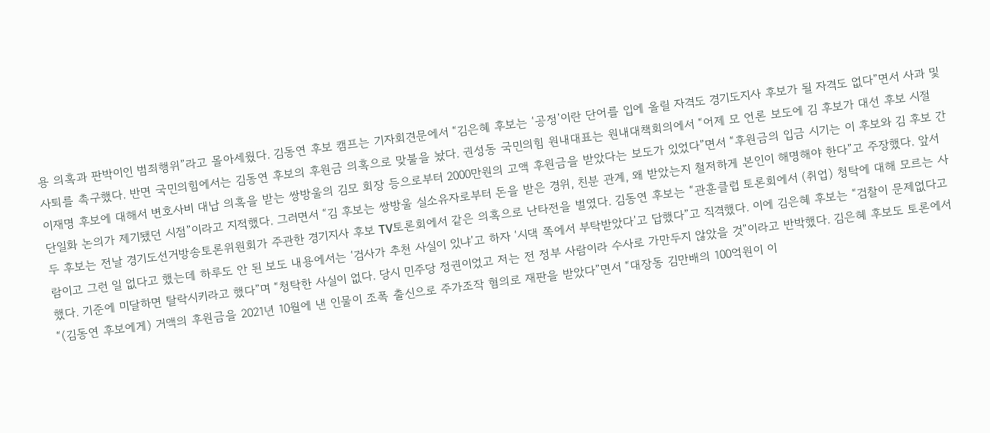용 의혹과 판박이인 범죄행위”라고 몰아세웠다. 김동연 후보 캠프는 기자회견문에서 “김은혜 후보는 ‘공정’이란 단어를 입에 올릴 자격도 경기도지사 후보가 될 자격도 없다”면서 사과 및 사퇴를 촉구했다. 반면 국민의힘에서는 김동연 후보의 후원금 의혹으로 맞불을 놨다. 권성동 국민의힘 원내대표는 원내대책회의에서 “어제 모 언론 보도에 김 후보가 대선 후보 시절 이재명 후보에 대해서 변호사비 대납 의혹을 받는 쌍방울의 김모 회장 등으로부터 2000만원의 고액 후원금을 받았다는 보도가 있었다”면서 “후원금의 입금 시기는 이 후보와 김 후보 간 단일화 논의가 제기됐던 시점”이라고 지적했다. 그러면서 “김 후보는 쌍방울 실소유자로부터 돈을 받은 경위, 친분 관계, 왜 받았는지 철저하게 본인이 해명해야 한다”고 주장했다. 앞서 두 후보는 전날 경기도선거방송토론위원회가 주관한 경기지사 후보 TV토론회에서 같은 의혹으로 난타전을 벌였다. 김동연 후보는 “관훈클럽 토론회에서 (취업) 청탁에 대해 모르는 사람이고 그런 일 없다고 했는데 하루도 안 된 보도 내용에서는 ‘검사가 추천 사실이 있냐’고 하자 ‘시댁 쪽에서 부탁받았다’고 답했다”고 직격했다. 이에 김은혜 후보는 “검찰이 문제없다고 했다. 기준에 미달하면 탈락시키라고 했다”며 “청탁한 사실이 없다. 당시 민주당 정권이었고 저는 전 정부 사람이라 수사로 가만두지 않았을 것”이라고 반박했다. 김은혜 후보도 토론에서 “(김동연 후보에게) 거액의 후원금을 2021년 10월에 낸 인물이 조폭 출신으로 주가조작 혐의로 재판을 받았다”면서 “대장동 김만배의 100억원이 이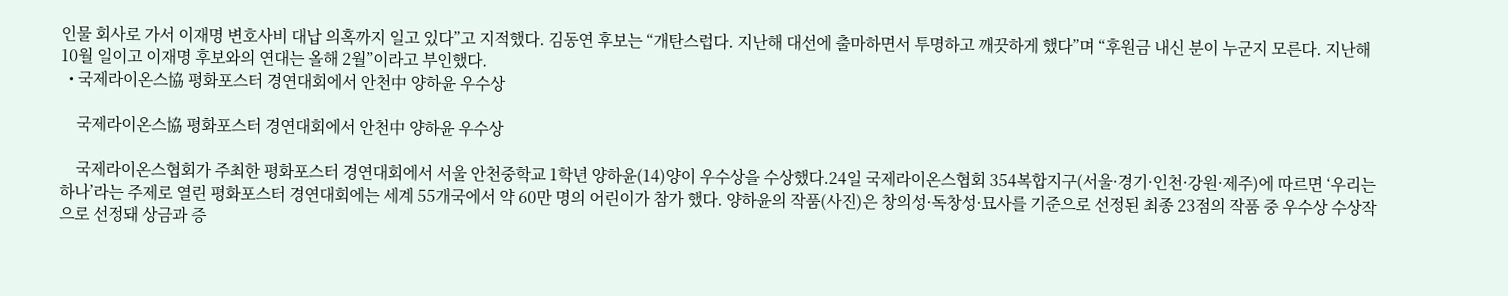인물 회사로 가서 이재명 변호사비 대납 의혹까지 일고 있다”고 지적했다. 김동연 후보는 “개탄스럽다. 지난해 대선에 출마하면서 투명하고 깨끗하게 했다”며 “후원금 내신 분이 누군지 모른다. 지난해 10월 일이고 이재명 후보와의 연대는 올해 2월”이라고 부인했다.
  • 국제라이온스協 평화포스터 경연대회에서 안천中 양하윤 우수상

    국제라이온스協 평화포스터 경연대회에서 안천中 양하윤 우수상

    국제라이온스협회가 주최한 평화포스터 경연대회에서 서울 안천중학교 1학년 양하윤(14)양이 우수상을 수상했다.24일 국제라이온스협회 354복합지구(서울·경기·인천·강원·제주)에 따르면 ‘우리는 하나’라는 주제로 열린 평화포스터 경연대회에는 세계 55개국에서 약 60만 명의 어린이가 참가 했다. 양하윤의 작품(사진)은 창의성·독창성·묘사를 기준으로 선정된 최종 23점의 작품 중 우수상 수상작으로 선정돼 상금과 증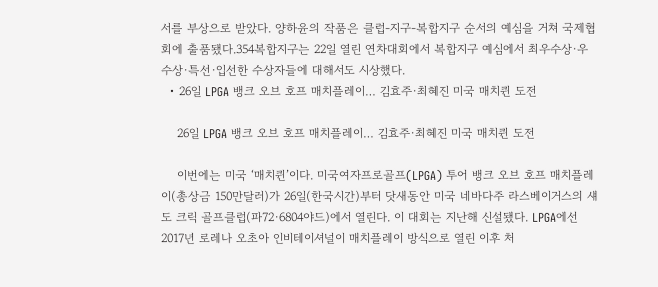서를 부상으로 받았다. 양하윤의 작품은 클럽-지구-복합지구 순서의 예심을 거쳐 국제협회에 출품됐다.354복합지구는 22일 열린 연차대회에서 복합지구 예심에서 최우수상·우수상·특선·입선한 수상자들에 대해서도 시상했다.
  • 26일 LPGA 뱅크 오브 호프 매치플레이… 김효주·최혜진 미국 매치퀸 도전

    26일 LPGA 뱅크 오브 호프 매치플레이… 김효주·최혜진 미국 매치퀸 도전

    이번에는 미국 ‘매치퀸’이다. 미국여자프로골프(LPGA) 투어 뱅크 오브 호프 매치플레이(총상금 150만달러)가 26일(한국시간)부터 닷새동안 미국 네바다주 라스베이거스의 섀도 크릭 골프클럽(파72·6804야드)에서 열린다. 이 대회는 지난해 신설됐다. LPGA에선 2017년 로레나 오초아 인비테이셔널이 매치플레이 방식으로 열린 이후 처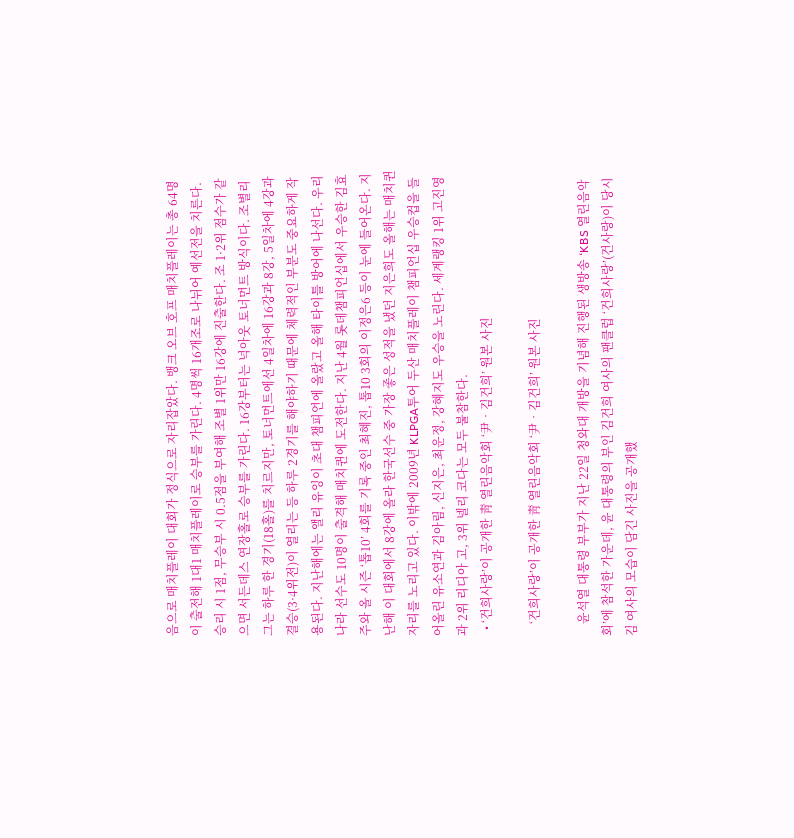음으로 매치플레이 대회가 정식으로 자리잡았다. 뱅크 오브 호프 매치플레이는 총 64명이 출전해 1대1 매치플레이로 승부를 가린다. 4명씩 16개조로 나뉘어 예선전을 치른다. 승리 시 1점, 무승부 시 0.5점을 부여해 조별 1위만 16강에 진출한다. 조 1·2위 점수가 같으면 서든데스 연장홀로 승부를 가린다. 16강부터는 넉아웃 토너먼트 방식이다. 조별리그는 하루 한 경기(18홀)를 치르지만, 토너먼트에선 4일차에 16강과 8강, 5일차에 4강과 결승(3·4위전)이 열리는 등 하루 2경기를 해야하기 때문에 체력적인 부분도 중요하게 작용된다. 지난해에는 앨리 유잉이 초대 챔피언에 올랐고 올해 타이틀 방어에 나선다. 우리나라 선수도 10명이 출격해 매치퀸에 도전한다. 지난 4월 롯데챔피언십에서 우승한 김효주와 올 시즌 ‘톱10’ 4회를 기록 중인 최혜진, 톱10 3회의 이정은6 등이 눈에 들어온다. 지난해 이 대회에서 8강에 올라 한국선수 중 가장 좋은 성적을 냈던 지은희도 올해는 매치퀸 자리를 노리고 있다. 이밖에 2009년 KLPGA투어 두산 매치플레이 챔피언십 우승컵을 들어올린 유소연과 김아림, 신지은, 최운정, 강혜지도 우승을 노린다. 세계랭킹 1위 고진영과 2위 리디아 고, 3위 넬리 코다는 모두 불참한다.
  • ‘건희사랑’이 공개한 靑 열린음악회 ‘尹‧김건희’ 원본 사진

    ‘건희사랑’이 공개한 靑 열린음악회 ‘尹‧김건희’ 원본 사진

    윤석열 대통령 부부가 지난 22일 청와대 개방을 기념해 진행된 생방송 ‘KBS 열린음악회’에 참석한 가운데, 윤 대통령의 부인 김건희 여사의 팬클럽 ‘건희사랑’(건사랑)이 당시 김 여사의 모습이 담긴 사진을 공개했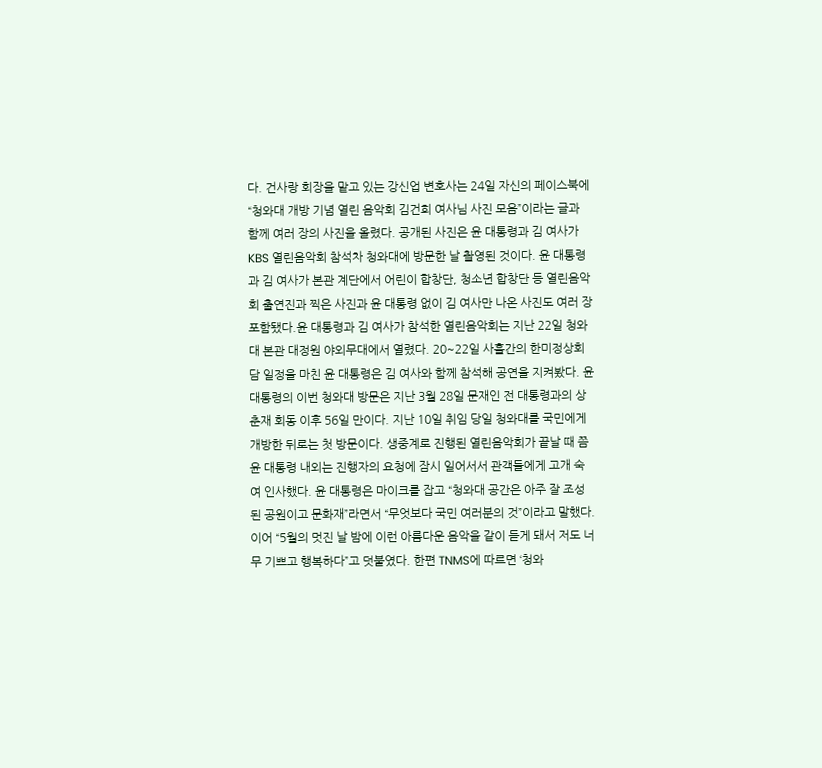다. 건사랑 회장을 맡고 있는 강신업 변호사는 24일 자신의 페이스북에 “청와대 개방 기념 열린 음악회 김건희 여사님 사진 모음”이라는 글과 함께 여러 장의 사진을 올렸다. 공개된 사진은 윤 대통령과 김 여사가 KBS 열린음악회 참석차 청와대에 방문한 날 촬영된 것이다. 윤 대통령과 김 여사가 본관 계단에서 어린이 합창단, 청소년 합창단 등 열린음악회 출연진과 찍은 사진과 윤 대통령 없이 김 여사만 나온 사진도 여러 장 포함됐다.윤 대통령과 김 여사가 참석한 열린음악회는 지난 22일 청와대 본관 대정원 야외무대에서 열렸다. 20~22일 사흘간의 한미정상회담 일정을 마친 윤 대통령은 김 여사와 함께 참석해 공연을 지켜봤다. 윤 대통령의 이번 청와대 방문은 지난 3월 28일 문재인 전 대통령과의 상춘재 회동 이후 56일 만이다. 지난 10일 취임 당일 청와대를 국민에게 개방한 뒤로는 첫 방문이다. 생중계로 진행된 열린음악회가 끝날 때 쯤 윤 대통령 내외는 진행자의 요청에 잠시 일어서서 관객들에게 고개 숙여 인사했다. 윤 대통령은 마이크를 잡고 “청와대 공간은 아주 잘 조성된 공원이고 문화재”라면서 “무엇보다 국민 여러분의 것”이라고 말했다. 이어 “5월의 멋진 날 밤에 이런 아름다운 음악을 같이 듣게 돼서 저도 너무 기쁘고 행복하다”고 덧붙였다. 한편 TNMS에 따르면 ‘청와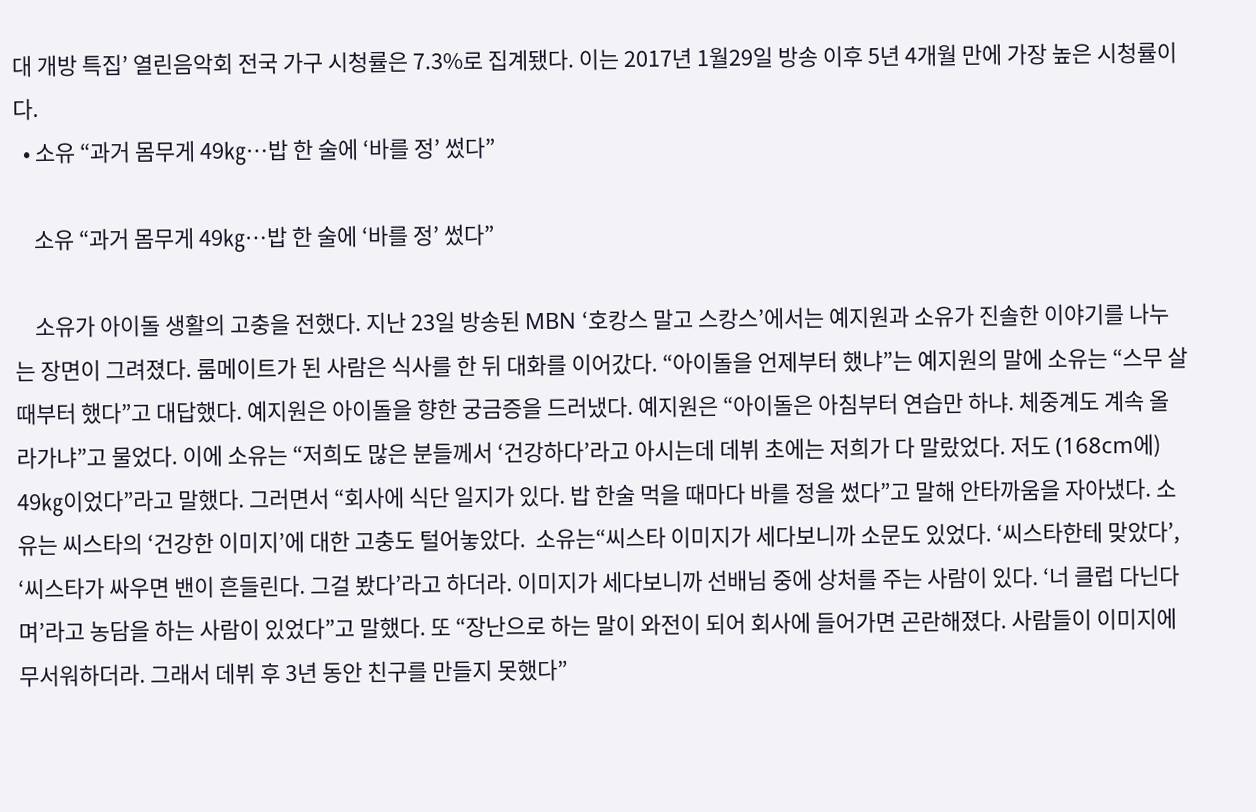대 개방 특집’ 열린음악회 전국 가구 시청률은 7.3%로 집계됐다. 이는 2017년 1월29일 방송 이후 5년 4개월 만에 가장 높은 시청률이다.
  • 소유 “과거 몸무게 49㎏…밥 한 술에 ‘바를 정’ 썼다”

    소유 “과거 몸무게 49㎏…밥 한 술에 ‘바를 정’ 썼다”

    소유가 아이돌 생활의 고충을 전했다. 지난 23일 방송된 MBN ‘호캉스 말고 스캉스’에서는 예지원과 소유가 진솔한 이야기를 나누는 장면이 그려졌다. 룸메이트가 된 사람은 식사를 한 뒤 대화를 이어갔다. “아이돌을 언제부터 했냐”는 예지원의 말에 소유는 “스무 살때부터 했다”고 대답했다. 예지원은 아이돌을 향한 궁금증을 드러냈다. 예지원은 “아이돌은 아침부터 연습만 하냐. 체중계도 계속 올라가냐”고 물었다. 이에 소유는 “저희도 많은 분들께서 ‘건강하다’라고 아시는데 데뷔 초에는 저희가 다 말랐었다. 저도 (168cm에) 49㎏이었다”라고 말했다. 그러면서 “회사에 식단 일지가 있다. 밥 한술 먹을 때마다 바를 정을 썼다”고 말해 안타까움을 자아냈다. 소유는 씨스타의 ‘건강한 이미지’에 대한 고충도 털어놓았다.  소유는“씨스타 이미지가 세다보니까 소문도 있었다. ‘씨스타한테 맞았다’, ‘씨스타가 싸우면 밴이 흔들린다. 그걸 봤다’라고 하더라. 이미지가 세다보니까 선배님 중에 상처를 주는 사람이 있다. ‘너 클럽 다닌다며’라고 농담을 하는 사람이 있었다”고 말했다. 또 “장난으로 하는 말이 와전이 되어 회사에 들어가면 곤란해졌다. 사람들이 이미지에 무서워하더라. 그래서 데뷔 후 3년 동안 친구를 만들지 못했다”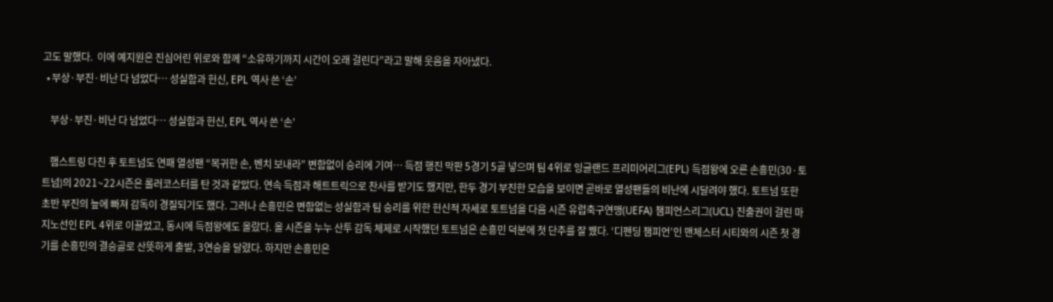고도 말했다.  이에 예지원은 진심어린 위로와 함께 “소유하기까지 시간이 오래 걸린다”라고 말해 웃음을 자아냈다.
  • 부상·부진·비난 다 넘었다… 성실함과 헌신, EPL 역사 쓴 ‘손’

    부상·부진·비난 다 넘었다… 성실함과 헌신, EPL 역사 쓴 ‘손’

    햄스트링 다친 후 토트넘도 연패 열성팬 “복귀한 손, 벤치 보내라” 변함없이 승리에 기여… 득점 행진 막판 5경기 5골 넣으며 팀 4위로 잉글랜드 프리미어리그(EPL) 득점왕에 오른 손흥민(30·토트넘)의 2021~22시즌은 롤러코스터를 탄 것과 같았다. 연속 득점과 해트트릭으로 찬사를 받기도 했지만, 한두 경기 부진한 모습을 보이면 곧바로 열성팬들의 비난에 시달려야 했다. 토트넘 또한 초반 부진의 늪에 빠져 감독이 경질되기도 했다. 그러나 손흥민은 변함없는 성실함과 팀 승리를 위한 헌신적 자세로 토트넘을 다음 시즌 유럽축구연맹(UEFA) 챔피언스리그(UCL) 진출권이 걸린 마지노선인 EPL 4위로 이끌었고, 동시에 득점왕에도 올랐다. 올 시즌을 누누 산투 감독 체제로 시작했던 토트넘은 손흥민 덕분에 첫 단추를 잘 뀄다. ‘디펜딩 챔피언’인 맨체스터 시티와의 시즌 첫 경기를 손흥민의 결승골로 산뜻하게 출발, 3연승을 달렸다. 하지만 손흥민은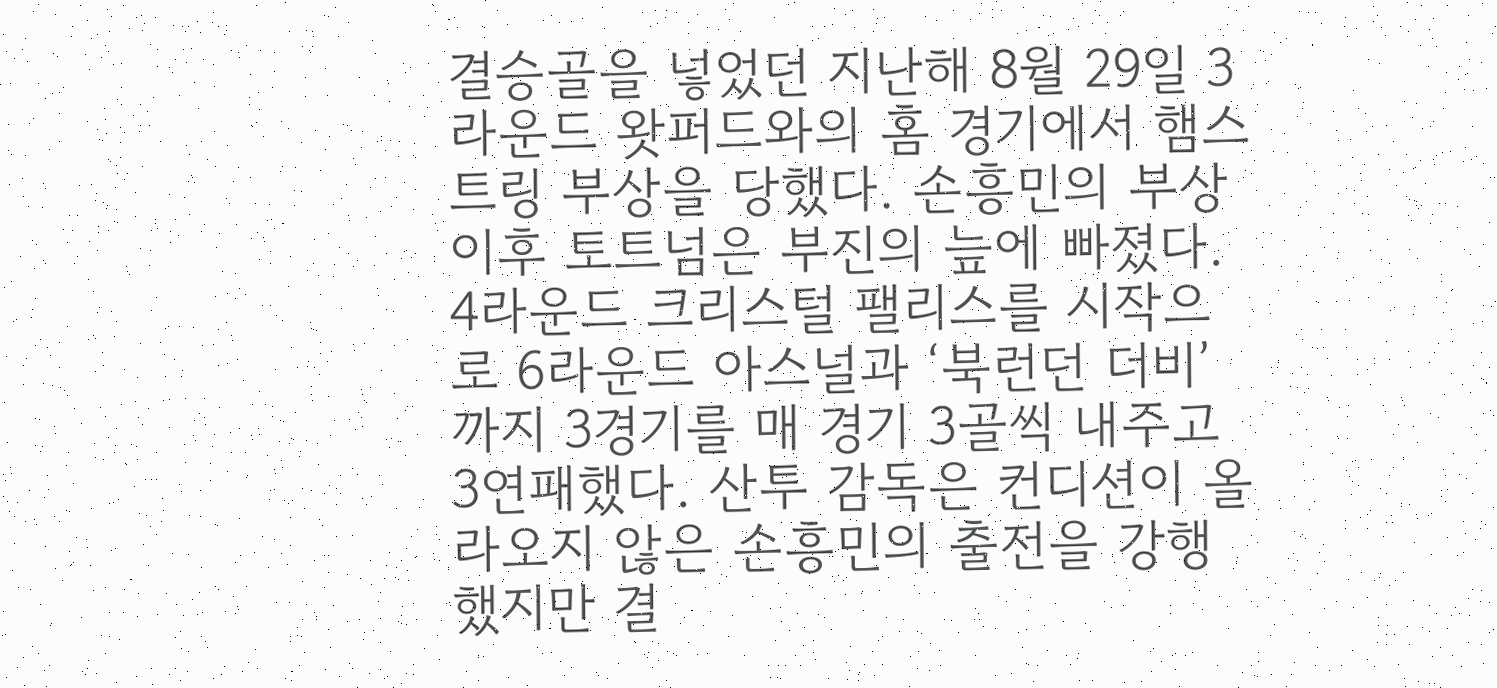결승골을 넣었던 지난해 8월 29일 3라운드 왓퍼드와의 홈 경기에서 햄스트링 부상을 당했다. 손흥민의 부상 이후 토트넘은 부진의 늪에 빠졌다. 4라운드 크리스털 팰리스를 시작으로 6라운드 아스널과 ‘북런던 더비’까지 3경기를 매 경기 3골씩 내주고 3연패했다. 산투 감독은 컨디션이 올라오지 않은 손흥민의 출전을 강행했지만 결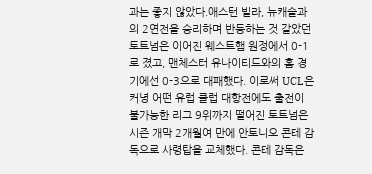과는 좋지 않았다.애스턴 빌라, 뉴캐슬과의 2연전을 승리하며 반등하는 것 같았던 토트넘은 이어진 웨스트햄 원정에서 0-1로 졌고, 맨체스터 유나이티드와의 홈 경기에선 0-3으로 대패했다. 이로써 UCL은커녕 어떤 유럽 클럽 대항전에도 출전이 불가능한 리그 9위까지 떨어진 토트넘은 시즌 개막 2개월여 만에 안토니오 콘테 감독으로 사령탑을 교체했다. 콘테 감독은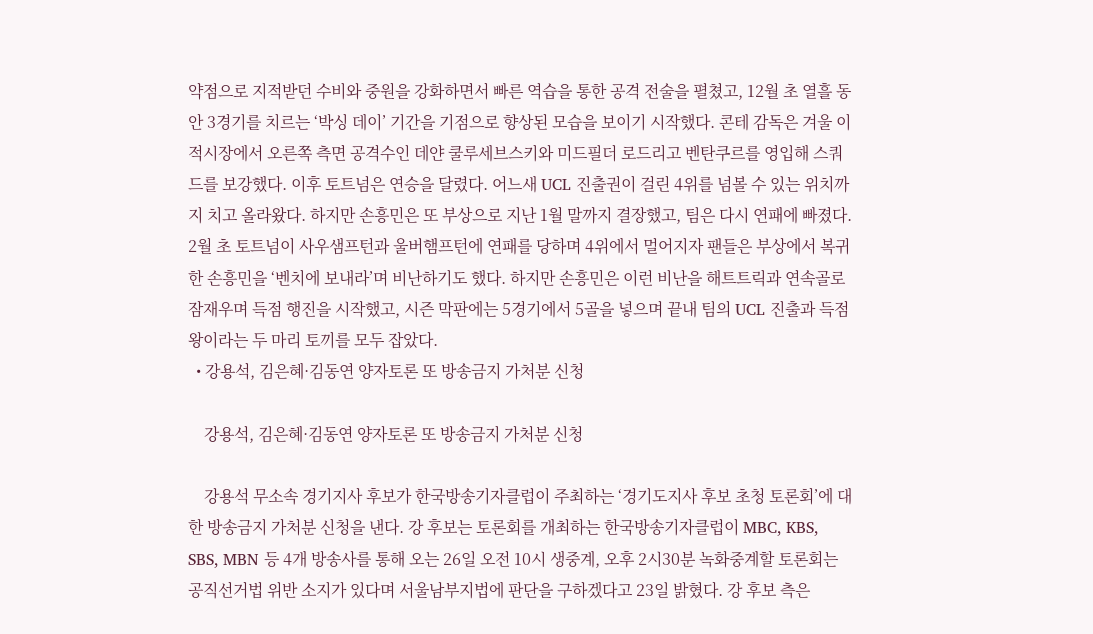약점으로 지적받던 수비와 중원을 강화하면서 빠른 역습을 통한 공격 전술을 펼쳤고, 12월 초 열흘 동안 3경기를 치르는 ‘박싱 데이’ 기간을 기점으로 향상된 모습을 보이기 시작했다. 콘테 감독은 겨울 이적시장에서 오른쪽 측면 공격수인 데얀 쿨루세브스키와 미드필더 로드리고 벤탄쿠르를 영입해 스쿼드를 보강했다. 이후 토트넘은 연승을 달렸다. 어느새 UCL 진출권이 걸린 4위를 넘볼 수 있는 위치까지 치고 올라왔다. 하지만 손흥민은 또 부상으로 지난 1월 말까지 결장했고, 팀은 다시 연패에 빠졌다. 2월 초 토트넘이 사우샘프턴과 울버햄프턴에 연패를 당하며 4위에서 멀어지자 팬들은 부상에서 복귀한 손흥민을 ‘벤치에 보내라’며 비난하기도 했다. 하지만 손흥민은 이런 비난을 해트트릭과 연속골로 잠재우며 득점 행진을 시작했고, 시즌 막판에는 5경기에서 5골을 넣으며 끝내 팀의 UCL 진출과 득점왕이라는 두 마리 토끼를 모두 잡았다.
  • 강용석, 김은혜·김동연 양자토론 또 방송금지 가처분 신청

    강용석, 김은혜·김동연 양자토론 또 방송금지 가처분 신청

    강용석 무소속 경기지사 후보가 한국방송기자클럽이 주최하는 ‘경기도지사 후보 초청 토론회’에 대한 방송금지 가처분 신청을 낸다. 강 후보는 토론회를 개최하는 한국방송기자클럽이 MBC, KBS, SBS, MBN 등 4개 방송사를 통해 오는 26일 오전 10시 생중계, 오후 2시30분 녹화중계할 토론회는 공직선거법 위반 소지가 있다며 서울남부지법에 판단을 구하겠다고 23일 밝혔다. 강 후보 측은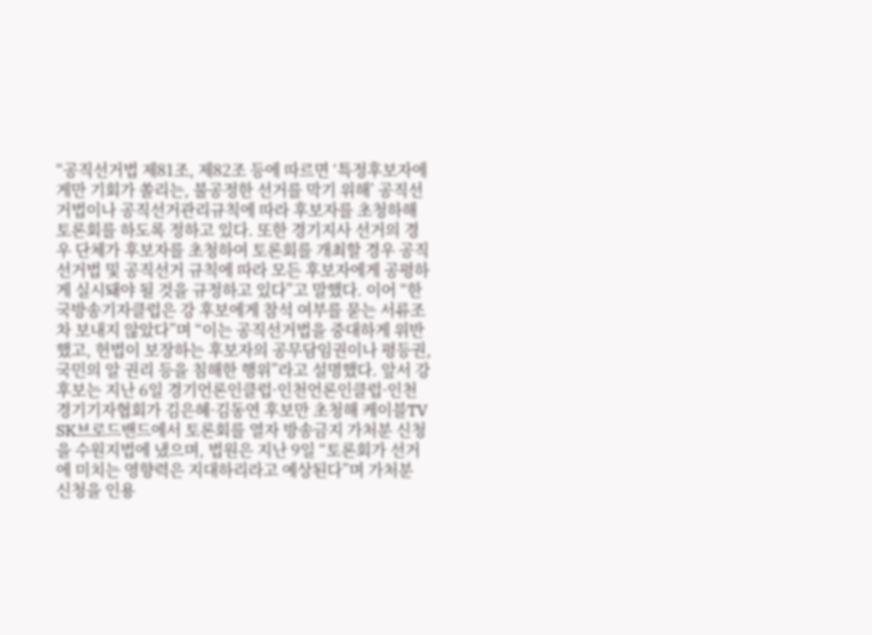“공직선거법 제81조, 제82조 등에 따르면 ‘특정후보자에게만 기회가 쏠리는, 불공정한 선거를 막기 위해’ 공직선거법이나 공직선거관리규칙에 따라 후보자를 초청하해 토론회를 하도록 정하고 있다. 또한 경기지사 선거의 경우 단체가 후보자를 초청하여 토론회를 개최할 경우 공직선거법 및 공직선거 규칙에 따라 모든 후보자에게 공평하게 실시돼야 될 것을 규정하고 있다”고 말했다. 이어 “한국방송기자클럽은 강 후보에게 참석 여부를 묻는 서류조차 보내지 않았다”며 “이는 공직선거법을 중대하게 위반했고, 헌법이 보장하는 후보자의 공무담임권이나 평등권, 국민의 알 권리 등을 침해한 행위”라고 설명했다. 앞서 강 후보는 지난 6일 경기언론인클럽·인천언론인클럽·인천경기기자협회가 김은혜·김동연 후보만 초청해 케이블TV SK브로드밴드에서 토론회를 열자 방송금지 가처분 신청을 수원지법에 냈으며, 법원은 지난 9일 “토론회가 선거에 미치는 영향력은 지대하리라고 예상된다”며 가처분 신청을 인용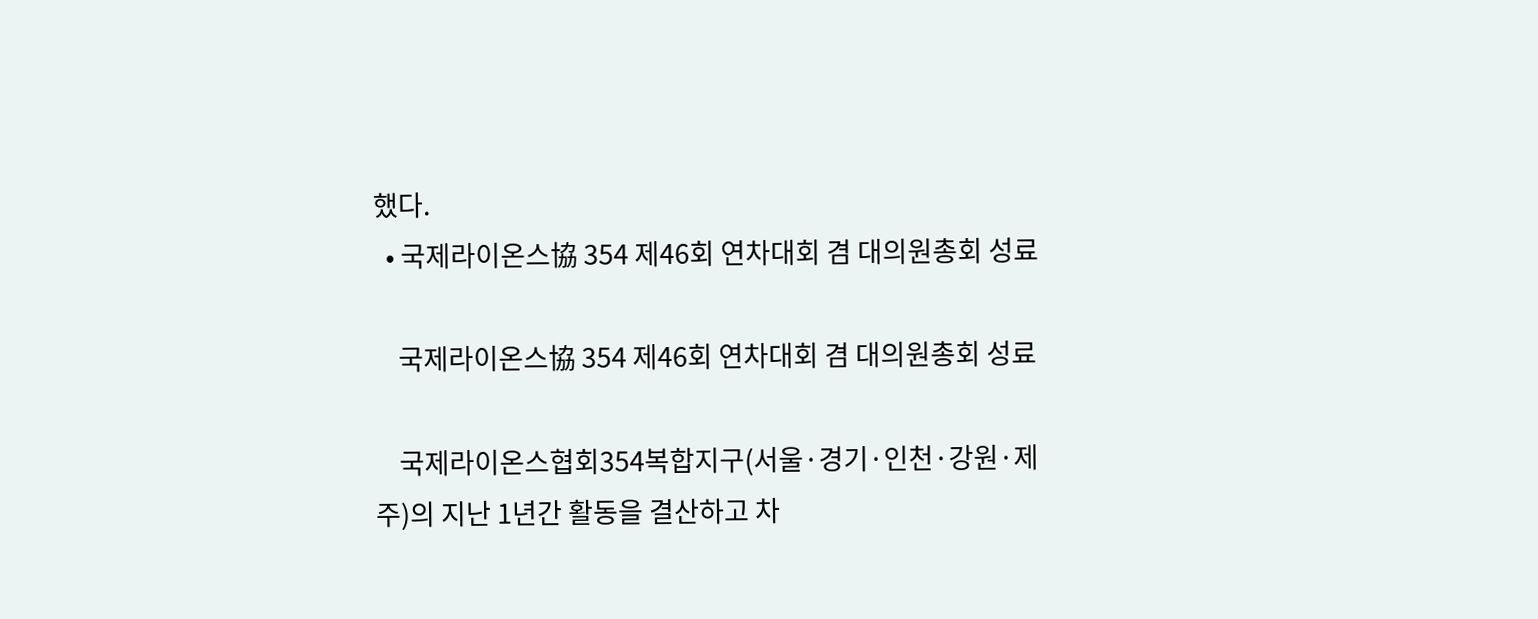했다.
  • 국제라이온스協 354 제46회 연차대회 겸 대의원총회 성료

    국제라이온스協 354 제46회 연차대회 겸 대의원총회 성료

    국제라이온스협회354복합지구(서울·경기·인천·강원·제주)의 지난 1년간 활동을 결산하고 차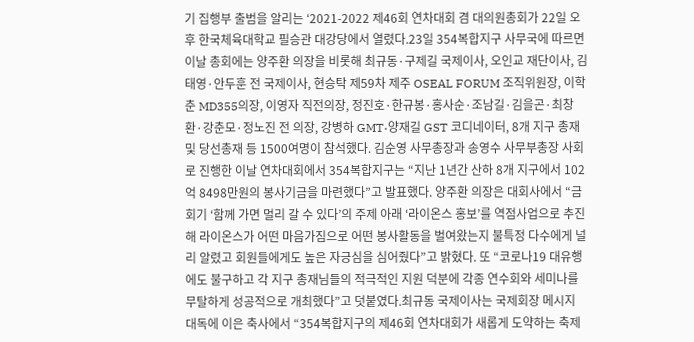기 집행부 출범을 알리는 ‘2021-2022 제46회 연차대회 겸 대의원총회가 22일 오후 한국체육대학교 필승관 대강당에서 열렸다.23일 354복합지구 사무국에 따르면 이날 총회에는 양주환 의장을 비롯해 최규동·구제길 국제이사, 오인교 재단이사, 김태영·안두훈 전 국제이사, 현승탁 제59차 제주 OSEAL FORUM 조직위원장, 이학춘 MD355의장, 이영자 직전의장, 정진호·한규봉·홍사순·조남길·김을곤·최창환·강춘모·정노진 전 의장, 강병하 GMT·양재길 GST 코디네이터, 8개 지구 총재 및 당선총재 등 1500여명이 참석했다. 김순영 사무총장과 송영수 사무부총장 사회로 진행한 이날 연차대회에서 354복합지구는 “지난 1년간 산하 8개 지구에서 102억 8498만원의 봉사기금을 마련했다”고 발표했다. 양주환 의장은 대회사에서 “금회기 ‘함께 가면 멀리 갈 수 있다’의 주제 아래 ‘라이온스 홍보’를 역점사업으로 추진해 라이온스가 어떤 마음가짐으로 어떤 봉사활동을 벌여왔는지 불특정 다수에게 널리 알렸고 회원들에게도 높은 자긍심을 심어줬다”고 밝혔다. 또 “코로나19 대유행에도 불구하고 각 지구 총재님들의 적극적인 지원 덕분에 각종 연수회와 세미나를 무탈하게 성공적으로 개최했다”고 덧붙였다.최규동 국제이사는 국제회장 메시지 대독에 이은 축사에서 “354복합지구의 제46회 연차대회가 새롭게 도약하는 축제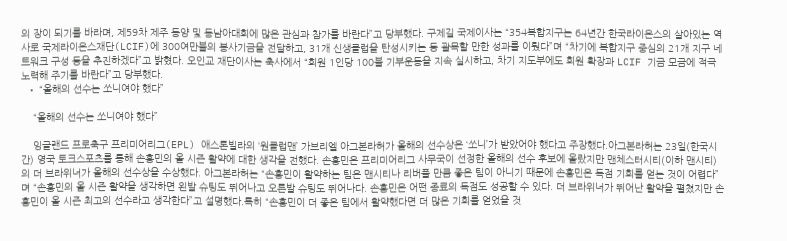의 장이 되기를 바라며, 제59차 제주 동양 및 동남아대회에 많은 관심과 참가를 바란다”고 당부했다. 구제길 국제이사는 “354복합지구는 64년간 한국라이온스의 살아있는 역사로 국제라이온스재단(LCIF)에 300여만불의 봉사기금을 전달하고, 31개 신생클럽을 탄성시키는 등 괄목할 만한 성과를 이뤘다”며 “차기에 복합지구 중심의 21개 지구 네트워크 구성 등을 추진하겠다”고 밝혔다. 오인교 재단이사는 축사에서 “회원 1인당 100불 기부운동을 지속 실시하고, 차기 지도부에도 회원 확장과 LCIF 기금 모금에 적극 노력해 주기를 바란다”고 당부했다.
  • “올해의 선수는 쏘니여야 했다”

    “올해의 선수는 쏘니여야 했다”

    잉글랜드 프로축구 프리미어리그(EPL) 애스톤빌라의 ‘원클럽맨’ 가브리엘 아그본라허가 올해의 선수상은 ‘쏘니’가 받았어야 했다고 주장했다.아그본라허는 23일(한국시간) 영국 토크스포츠를 통해 손흥민의 올 시즌 활약에 대한 생각을 전했다. 손흥민은 프리미어리그 사무국이 선정한 올해의 선수 후보에 올랐지만 맨체스터시티(이하 맨시티)의 더 브라위너가 올해의 선수상을 수상했다. 아그본라허는 “손흥민이 활약하는 팀은 맨시티나 리버풀 만큼 좋은 팀이 아니기 때문에 손흥민은 득점 기회를 얻는 것이 어렵다”며 “손흥민의 올 시즌 활약을 생각하면 왼발 슈팅도 뛰어나고 오른발 슈팅도 뛰어나다. 손흥민은 어떤 종료의 득점도 성공할 수 있다. 더 브라위너가 뛰어난 활약을 펼쳤지만 손흥민이 올 시즌 최고의 선수라고 생각한다”고 설명했다.특히 “손흥민이 더 좋은 팀에서 활약했다면 더 많은 기회를 얻었을 것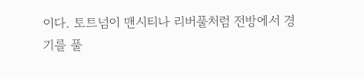이다. 토트넘이 맨시티나 리버풀처럼 전방에서 경기를 풀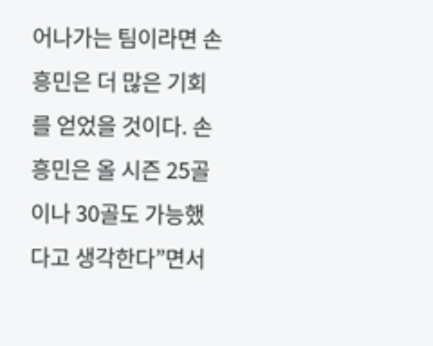어나가는 팀이라면 손흥민은 더 많은 기회를 얻었을 것이다. 손흥민은 올 시즌 25골이나 30골도 가능했다고 생각한다”면서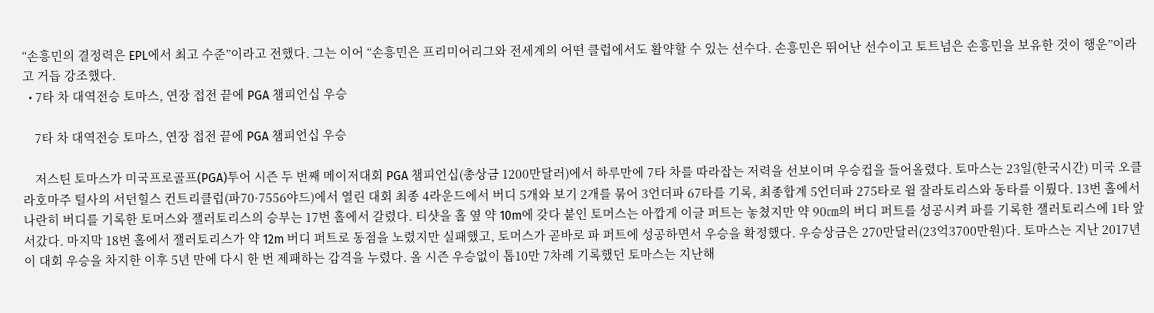“손흥민의 결정력은 EPL에서 최고 수준”이라고 전했다. 그는 이어 “손흥민은 프리미어리그와 전세계의 어떤 클럽에서도 활약할 수 있는 선수다. 손흥민은 뛰어난 선수이고 토트넘은 손흥민을 보유한 것이 행운”이라고 거듭 강조했다.
  • 7타 차 대역전승 토마스, 연장 접전 끝에 PGA 챔피언십 우승

    7타 차 대역전승 토마스, 연장 접전 끝에 PGA 챔피언십 우승

    저스틴 토마스가 미국프로골프(PGA)투어 시즌 두 번째 메이저대회 PGA 챔피언십(총상금 1200만달러)에서 하루만에 7타 차를 따라잡는 저력을 선보이며 우승컵을 들어올렸다. 토마스는 23일(한국시간) 미국 오클라호마주 털사의 서던힐스 컨트리클럽(파70·7556야드)에서 열린 대회 최종 4라운드에서 버디 5개와 보기 2개를 묶어 3언더파 67타를 기록, 최종합계 5언더파 275타로 윌 잘라토리스와 동타를 이뤘다. 13번 홀에서 나란히 버디를 기록한 토머스와 잴러토리스의 승부는 17번 홀에서 갈렸다. 티샷을 홀 옆 약 10m에 갖다 붙인 토머스는 아깝게 이글 퍼트는 놓쳤지만 약 90㎝의 버디 퍼트를 성공시켜 파를 기록한 잴러토리스에 1타 앞서갔다. 마지막 18번 홀에서 잴러토리스가 약 12m 버디 퍼트로 동점을 노렸지만 실패했고, 토머스가 곧바로 파 퍼트에 성공하면서 우승을 확정했다. 우승상금은 270만달러(23억3700만원)다. 토마스는 지난 2017년 이 대회 우승을 차지한 이후 5년 만에 다시 한 번 제패하는 감격을 누렸다. 올 시즌 우승없이 톱10만 7차례 기록했던 토마스는 지난해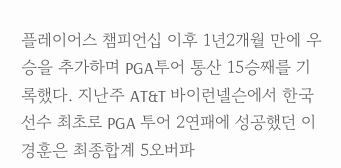플레이어스 챔피언십 이후 1년2개월 만에 우승을 추가하며 PGA투어 통산 15승째를 기록했다. 지난주 AT&T 바이런넬슨에서 한국 선수 최초로 PGA 투어 2연패에 성공했던 이경훈은 최종합계 5오버파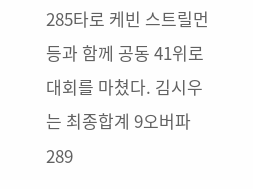285타로 케빈 스트릴먼 등과 함께 공동 41위로 대회를 마쳤다. 김시우는 최종합계 9오버파 289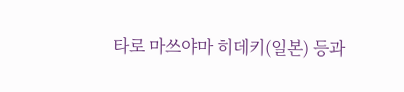타로 마쓰야마 히데키(일본) 등과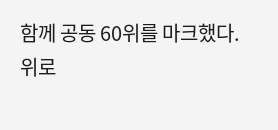함께 공동 60위를 마크했다.
위로